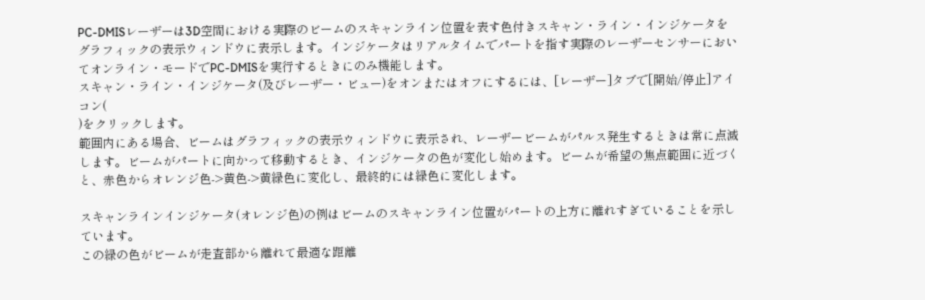PC-DMISレーザーは3D空間における実際のビームのスキャンライン位置を表す色付きスキャン・ライン・インジケータをグラフィックの表示ウィンドウに表示します。インジケータはリアルタイムでパートを指す実際のレーザーセンサーにおいてオンライン・モードでPC-DMISを実行するときにのみ機能します。
スキャン・ライン・インジケータ(及びレーザー・ビュー)をオンまたはオフにするには、[レーザー]タブで[開始/停止]アイコン(
)をクリックします。
範囲内にある場合、ビームはグラフィックの表示ウィンドウに表示され、レーザービームがパルス発生するときは常に点滅します。ビームがパートに向かって移動するとき、インジケータの色が変化し始めます。ビームが希望の焦点範囲に近づくと、赤色からオレンジ色->黄色->黄緑色に変化し、最終的には緑色に変化します。

スキャンラインインジケータ(オレンジ色)の例はビームのスキャンライン位置がパートの上方に離れすぎていることを示しています。
この緑の色がビームが走査部から離れて最適な距離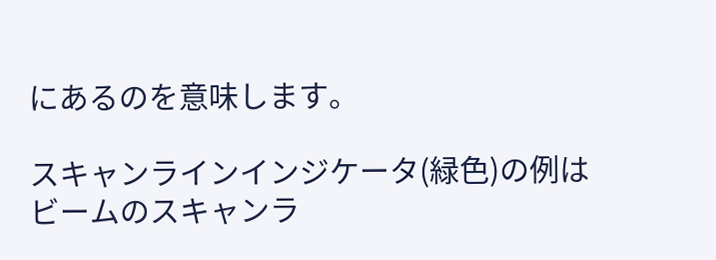にあるのを意味します。

スキャンラインインジケータ(緑色)の例はビームのスキャンラ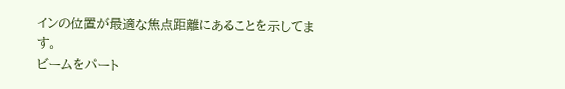インの位置が最適な焦点距離にあることを示してます。
ビームをパート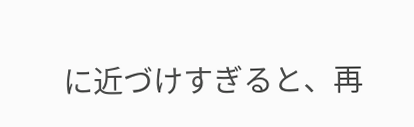に近づけすぎると、再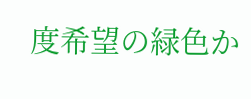度希望の緑色か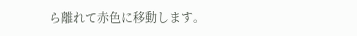ら離れて赤色に移動します。